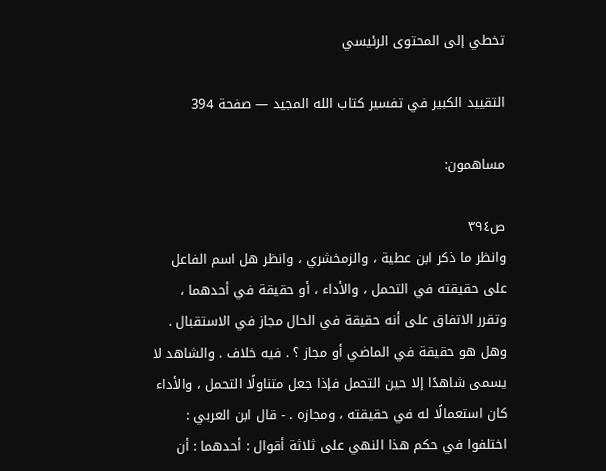تخطي إلى المحتوى الرئيسي

التقييد الكبير في تفسير كتاب الله المجيد — صفحة 394

مساهمون:

ص٣٩٤
وانظر ما ذكر ابن عطية ، والزمخشري ، وانظر هل اسم الفاعل على حقيقته في التحمل ، والأداء ، أو حقيقة في أحدهما ، وتقرر الاتفاق على أنه حقيقة في الحال مجاز في الاستقبال . وهل هو حقيقة في الماضي أو مجاز ؟ . فيه خلاف . والشاهد لا يسمى شاهدًا إلا حين التحمل فإذا جعل متناولًا التحمل ، والأداء كان استعمالًا له في حقيقته ، ومجازه . - قال ابن العربي : اختلفوا في حكم هذا النهي على ثلاثة أقوال : أحدهما : أن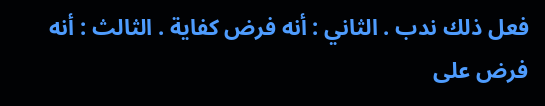فعل ذلك ندب . الثاني : أنه فرض كفاية . الثالث : أنه فرض على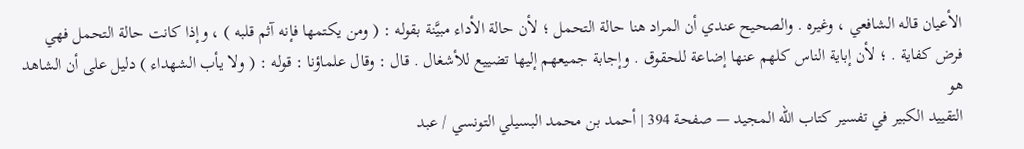الأعيان قاله الشافعي ، وغيره . والصحيح عندي أن المراد هنا حالة التحمل ؛ لأن حالة الأداء مبيَّنة بقوله : ( ومن يكتمها فإنه آثم قلبه ) ، وإذا كانت حالة التحمل فهي فرض كفاية . ؛ لأن إباية الناس كلهم عنها إضاعة للحقوق . وإجابة جميعهم إليها تضييع للأشغال . قال : وقال علماؤنا : قوله : ( ولا يأب الشهداء ) دليل على أن الشاهد هو
التقييد الكبير في تفسير كتاب الله المجيد — صفحة 394 | أحمد بن محمد البسيلي التونسي / عبد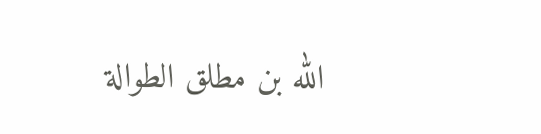الله بن مطلق الطوالة